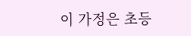이 가정은 초등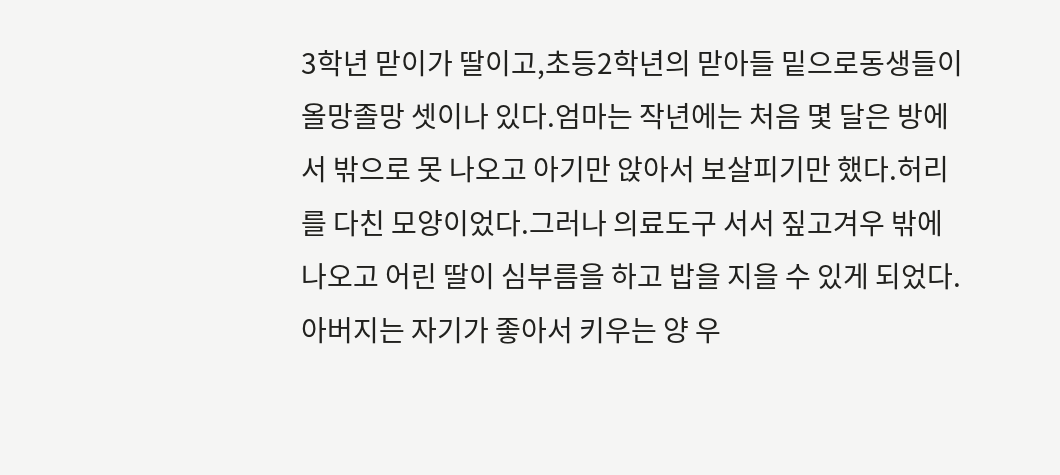3학년 맏이가 딸이고,초등2학년의 맏아들 밑으로동생들이 올망졸망 셋이나 있다.엄마는 작년에는 처음 몇 달은 방에서 밖으로 못 나오고 아기만 앉아서 보살피기만 했다.허리를 다친 모양이었다.그러나 의료도구 서서 짚고겨우 밖에 나오고 어린 딸이 심부름을 하고 밥을 지을 수 있게 되었다.아버지는 자기가 좋아서 키우는 양 우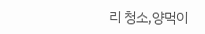리 청소,양먹이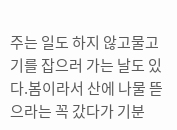주는 일도 하지 않고물고기를 잡으러 가는 날도 있다.봄이라서 산에 나물 뜯으라는 꼭 갔다가 기분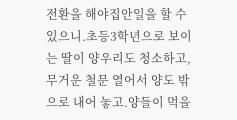전환을 해야집안일을 할 수 있으니.초등3학년으로 보이는 딸이 양우리도 청소하고,무거운 철문 열어서 양도 밖으로 내어 놓고.양들이 먹을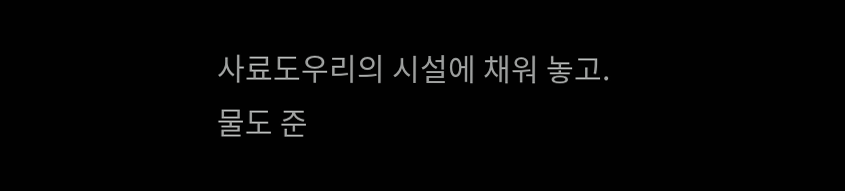사료도우리의 시설에 채워 놓고.물도 준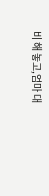비 해 놓고,엄마 대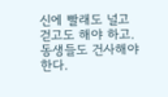신에 빨래도 널고 걷고도 해야 하고.동생들도 건사해야 한다.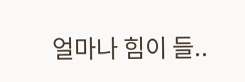얼마나 힘이 들..